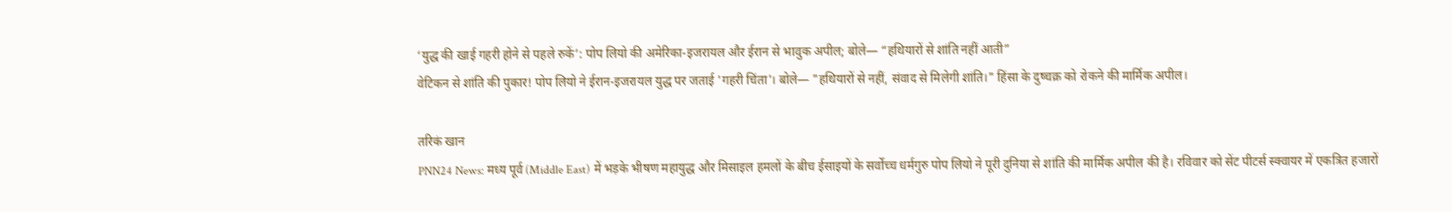‘युद्ध की खाई गहरी होने से पहले रुकें’: पोप लियो की अमेरिका-इजरायल और ईरान से भावुक अपील; बोले— “हथियारों से शांति नहीं आती”
वेटिकन से शांति की पुकार! पोप लियो ने ईरान-इजरायल युद्ध पर जताई 'गहरी चिंता'। बोले— "हथियारों से नहीं, संवाद से मिलेगी शांति।" हिंसा के दुष्चक्र को रोकने की मार्मिक अपील।

तरिकं खान
PNN24 News: मध्य पूर्व (Middle East) में भड़के भीषण महायुद्ध और मिसाइल हमलों के बीच ईसाइयों के सर्वोच्च धर्मगुरु पोप लियो ने पूरी दुनिया से शांति की मार्मिक अपील की है। रविवार को सेंट पीटर्स स्क्वायर में एकत्रित हजारों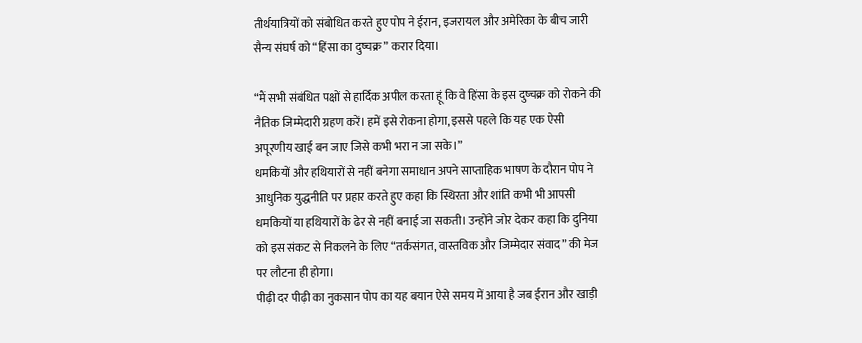तीर्थयात्रियों को संबोधित करते हुए पोप ने ईरान, इजरायल और अमेरिका के बीच जारी सैन्य संघर्ष को “हिंसा का दुष्चक्र” करार दिया।

“मैं सभी संबंधित पक्षों से हार्दिक अपील करता हूं कि वे हिंसा के इस दुष्चक्र को रोकने की नैतिक जिम्मेदारी ग्रहण करें। हमें इसे रोकना होगा, इससे पहले कि यह एक ऐसी अपूरणीय खाई बन जाए जिसे कभी भरा न जा सके।”
धमकियों और हथियारों से नहीं बनेगा समाधान अपने साप्ताहिक भाषण के दौरान पोप ने आधुनिक युद्धनीति पर प्रहार करते हुए कहा कि स्थिरता और शांति कभी भी आपसी धमकियों या हथियारों के ढेर से नहीं बनाई जा सकती। उन्होंने जोर देकर कहा कि दुनिया को इस संकट से निकलने के लिए “तर्कसंगत, वास्तविक और जिम्मेदार संवाद” की मेज पर लौटना ही होगा।
पीढ़ी दर पीढ़ी का नुकसान पोप का यह बयान ऐसे समय में आया है जब ईरान और खाड़ी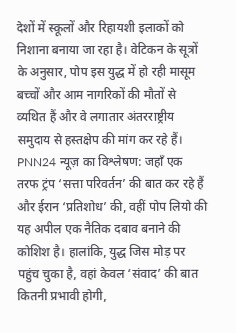देशों में स्कूलों और रिहायशी इलाकों को निशाना बनाया जा रहा है। वेटिकन के सूत्रों के अनुसार, पोप इस युद्ध में हो रही मासूम बच्चों और आम नागरिकों की मौतों से व्यथित हैं और वे लगातार अंतरराष्ट्रीय समुदाय से हस्तक्षेप की मांग कर रहे हैं।
PNN24 न्यूज़ का विश्लेषण: जहाँ एक तरफ ट्रंप ‘सत्ता परिवर्तन’ की बात कर रहे हैं और ईरान ‘प्रतिशोध’ की, वहीं पोप लियो की यह अपील एक नैतिक दबाव बनाने की कोशिश है। हालांकि, युद्ध जिस मोड़ पर पहुंच चुका है, वहां केवल ‘संवाद’ की बात कितनी प्रभावी होगी,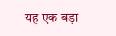यह एक बड़ा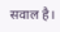सवाल है।